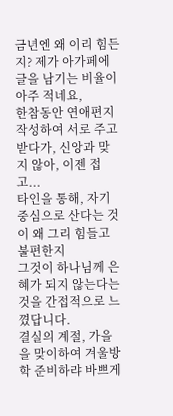금년엔 왜 이리 힘든지? 제가 아가페에 글을 남기는 비율이 아주 적네요,
한참동안 연애편지 작성하여 서로 주고 받다가, 신앙과 맞지 않아, 이젠 접고...
타인을 통해, 자기 중심으로 산다는 것이 왜 그리 힘들고 불편한지
그것이 하나님께 은혜가 되지 않는다는 것을 간접적으로 느꼈답니다.
결실의 계절, 가을을 맞이하여 겨울방학 준비하랴 바쁘게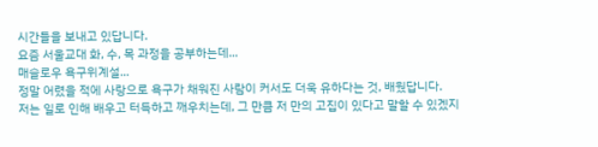시간들을 보내고 있답니다.
요즘 서울교대 화, 수, 목 과정을 공부하는데...
매슬로우 욕구위계설...
정말 어렸을 적에 사랑으로 욕구가 채워진 사람이 커서도 더욱 유하다는 것, 배웠답니다.
저는 일로 인해 배우고 터득하고 깨우치는데, 그 만큼 저 만의 고집이 있다고 말할 수 있겠지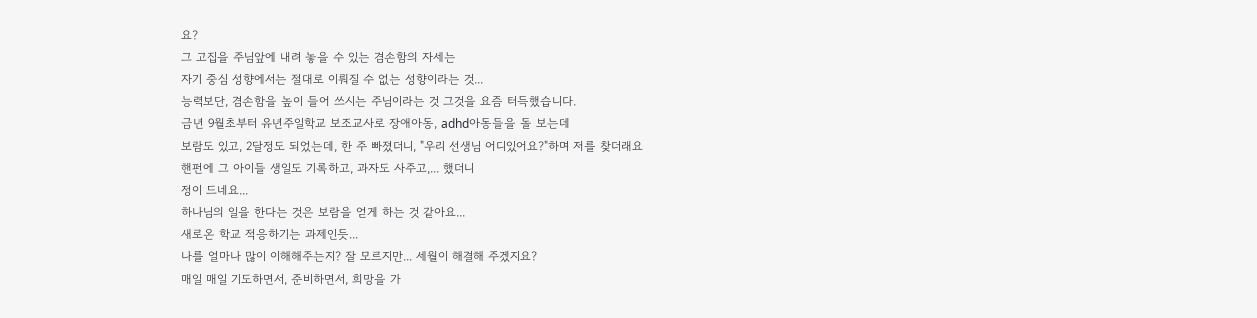요?
그 고집을 주님앞에 내려 놓을 수 있는 겸손함의 자세는
자기 중심 성향에서는 절대로 이뤄질 수 없는 성향이라는 것...
능력보단, 겸손함을 높이 들어 쓰시는 주님이라는 것 그것을 요즘 터득했습니다.
금년 9월초부터 유년주일학교 보조교사로 장애아동, adhd아동들을 돌 보는데
보람도 있고, 2달정도 되었는데, 한 주 빠졌더니, "우리 선생님 어디있어요?"하며 저를 찾더래요
핸펀에 그 아이들 생일도 기록하고, 과자도 사주고,... 했더니
정이 드네요...
하나님의 일을 한다는 것은 보람을 얻게 하는 것 같아요...
새로온 학교 적응하기는 과제인듯...
나를 얼마나 많이 이해해주는지? 잘 모르지만... 세월이 해결해 주겠지요?
매일 매일 기도하면서, 준비하면서, 희망을 가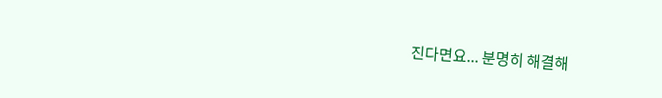진다면요... 분명히 해결해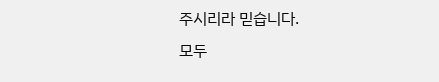주시리라 믿습니다.
모두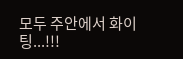모두 주안에서 화이팅...!!!